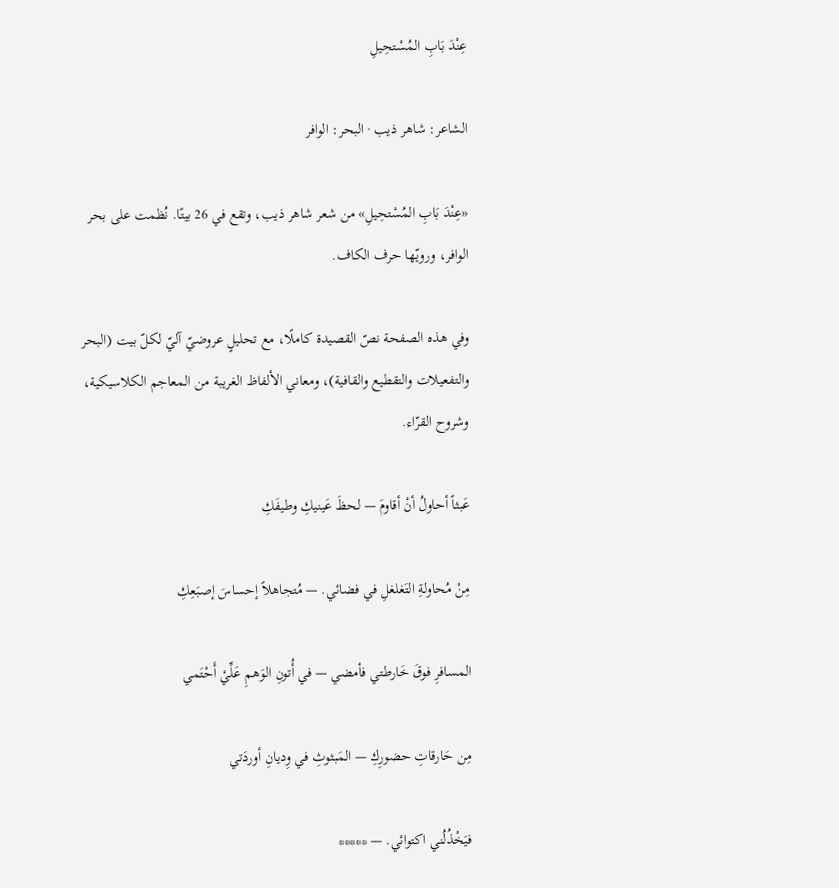عِنْدَ بَابِ المُسْتحِيلِ

الشاعر: شاهر ذيب · البحر: الوافر

«عِنْدَ بَابِ المُسْتحِيلِ» من شعر شاهر ذيب، وتقع في 26 بيتًا. نُظمت على بحر الوافر، ورويّها حرف الكاف.

وفي هذه الصفحة نصّ القصيدة كاملًا، مع تحليلٍ عروضيّ آليّ لكلّ بيت (البحر والتفعيلات والتقطيع والقافية)، ومعاني الألفاظ الغريبة من المعاجم الكلاسيكية، وشروح القرّاء.

عَبثاً أحاولُ أنْ أقاومَ — لحظَ عَينيكِ وطيفَكِ

مِنْ مُحاولةِ التَغلغلِ في فضائي. — مُتجاهلاً إحساسَ إصبَعِكِ

المسافرِ فوقَ خَارطتي فأمضي — في أُتونِ الوَهمِ عَلِّيْ أَحْتَمي

مِن حَارقاتِ حضورِكِ — المَبثوثِ في وِديانِ أوردَتي

فيَخْذُلُني اكتوائي. — *****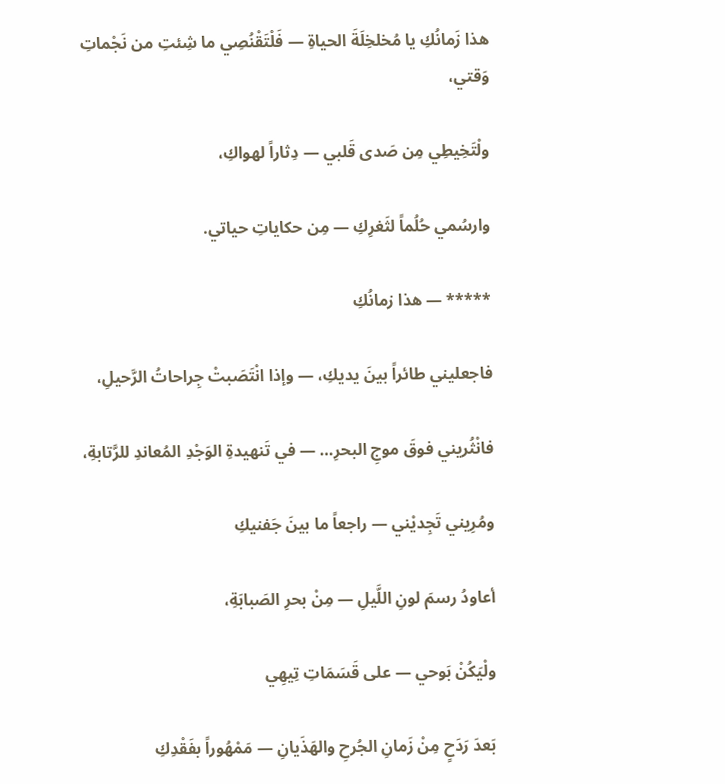هذا زَمانُكِ يا مُخلخِلَةَ الحياةِ — فَلْتَقْنُصِي ما شِئتِ من نَجْماتِ وَقتي،

ولْتَخِيطِي مِن صَدى قَلبي — دِثاراً لهواكِ،

وارسُمي حُلُماً لثَغرِكِ — مِن حكاياتِ حياتي.

***** — هذا زمانُكِ

فاجعليني طائراً بينَ يديكِ، — وإذا انْتَصَبتْ جِراحاتُ الرَّحيلِ،

فانْثُريني فوقَ موجِ البحرِ… — في تَنهيدةِ الوَجْدِ المُعاندِ للرَّتابةِ،

ومُرِيني تَجِديْني — راجعاً ما بينَ جَفنيكِ

أعاودُ رسمَ لونِ اللَّيلِ — مِنْ بحرِ الصَبابَةِ،

ولْيَكُنْ بَوحي — على قَسَمَاتِ تِيهِي

بَعدَ رَدَحٍ مِنْ زَمانِ الجُرحِ والهَذَيانِ — مَمْهُوراً بفَقْدِكِ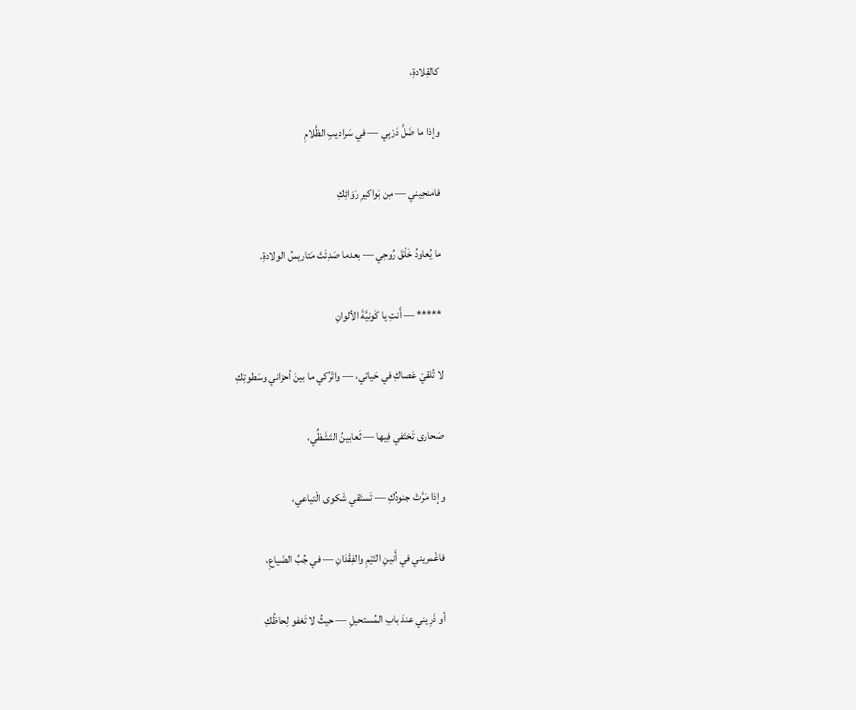كالقِلادةِ،

وإذا ما ضَلَّ دَرْبِي — في سَراديبِ الظَّلامِ

فامنحِيني — مِن بَواكيرِ رَوَائِكِ

ما يُعاودُ خَلْقَ رُوحِي — بعدما صَدِئَتْ مَتاريسُ الولادةِ.

***** — أَنتِ يا كَونيَّةَ الألوانِ

لا تُلقيْ عَصاكِ في حَياتي، — واتْرُكي ما بينَ أحزاني وسَطوتِكِ

صَحارى تَختَفي فِيها — ثَعابينُ التَشَظِّي،

وإذا مَرَّتْ جنودُكِ — تَستَقي شَكوى الْتياعي،

فاغْمريني في أَنينِ التَيْمِ والفِقْدَانِ — في جُبِّ الضَياعِ،

أو ذَرِيني عندَ بابِ المُستحيلِ — حيثُ لا تَغفو لِحاظُكِ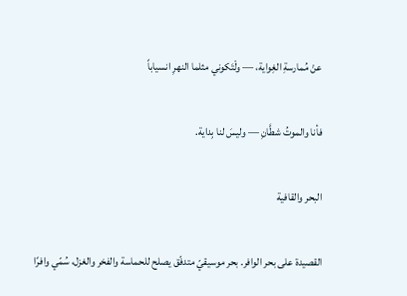عنْ مُمارسةِ الغِواية، — ولْتَكوني مثلما النهرِ انسياباً

فأنا والموتُ شطَّانِ — وليسَ لنا بِداية.

البحر والقافية

القصيدة على بحر الوافر. بحر موسيقيّ متدفّق يصلح للحماسة والفخر والغزل، سُمّي وافرًا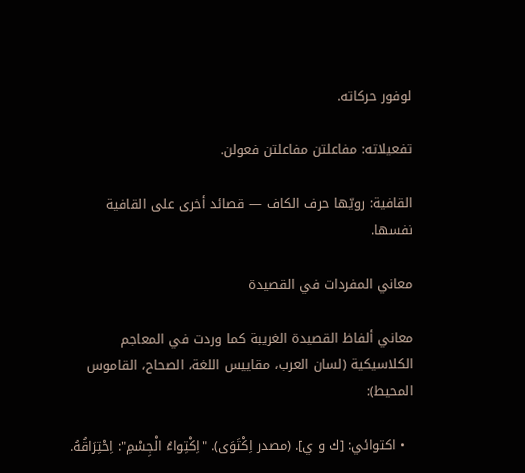لوفور حركاته.

تفعيلاته: مفاعلتن مفاعلتن فعولن.

القافية: رويّها حرف الكاف — قصائد أخرى على القافية نفسها.

معاني المفردات في القصيدة

معاني ألفاظ القصيدة الغريبة كما وردت في المعاجم الكلاسيكية (لسان العرب، مقاييس اللغة، الصحاح، القاموس المحيط):

  • اكتوائي: [ك و ي]. (مصدر اِكْتَوَى). "اِكْتِواءُ الْجِسْمِ": اِحْتِرَاقُهُ.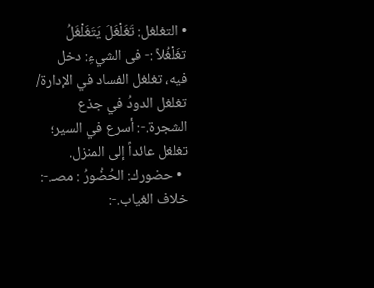• التغلغل: تَغَلْغَلَ يَتَغَلْغَلُ تغَلْغُلاً :- فى الشيءِ: دخل فيه، تغلغل الفساد في الإدارة/ تغلغل الدودُ في جذع الشجرة.-: أسرع في السير؛ تغلغل عائداً إلى المنزل.
  • حضورك: الحُضُورُ : مصـ.-: خلاف الغياب.-: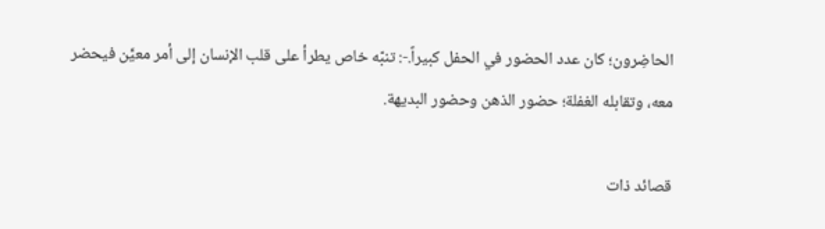الحاضِرون؛ كان عدد الحضور في الحفل كبيراً.-: تنبّه خاص يطرأ على قلب الإنسان إلى أمر معيَّن فيحضر معه، وتقابله الغفلة؛ حضور الذهن وحضور البديهة.

قصائد ذات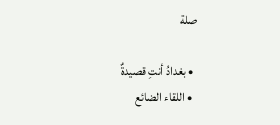صلة

  • بغدادُ أنتِ قصيدةٌ
  • اللقاء الضائع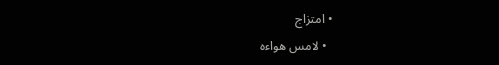• امتزاج
  • لامس هواءه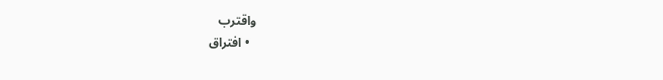واقترب
  • افتراق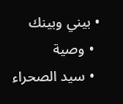• بيني وبينك
  • وصية
  • سيد الصحراء